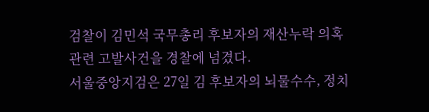검찰이 김민석 국무총리 후보자의 재산누락 의혹 관련 고발사건을 경찰에 넘겼다.
서울중앙지검은 27일 김 후보자의 뇌물수수, 정치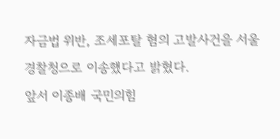자금법 위반, 조세포탈 혐의 고발사건을 서울경찰청으로 이송했다고 밝혔다.
앞서 이종배 국민의힘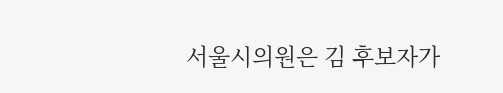서울시의원은 김 후보자가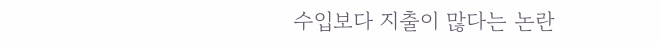수입보다 지출이 많다는 논란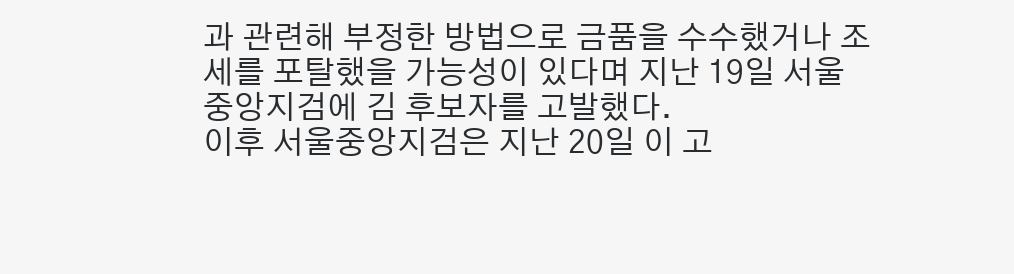과 관련해 부정한 방법으로 금품을 수수했거나 조세를 포탈했을 가능성이 있다며 지난 19일 서울중앙지검에 김 후보자를 고발했다.
이후 서울중앙지검은 지난 20일 이 고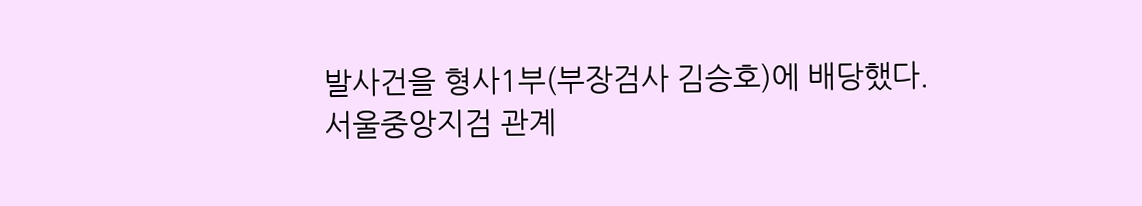발사건을 형사1부(부장검사 김승호)에 배당했다.
서울중앙지검 관계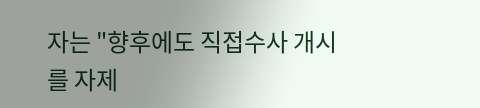자는 "향후에도 직접수사 개시를 자제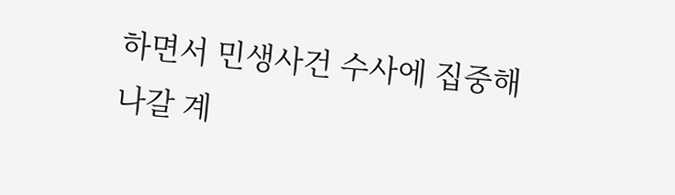하면서 민생사건 수사에 집중해나갈 계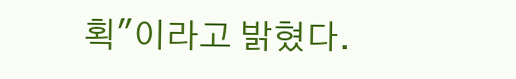획"이라고 밝혔다.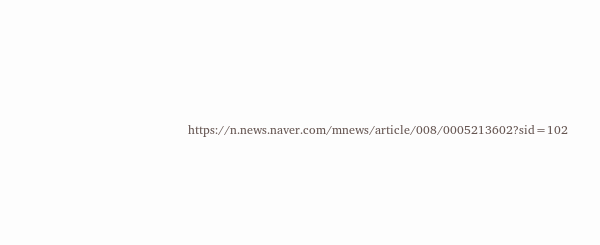https://n.news.naver.com/mnews/article/008/0005213602?sid=102